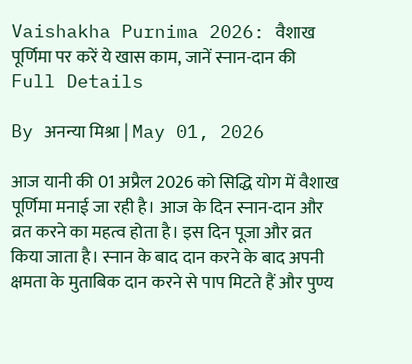Vaishakha Purnima 2026: वैशाख पूर्णिमा पर करें ये खास काम, जानें स्नान-दान की Full Details

By अनन्या मिश्रा | May 01, 2026

आज यानी की 01 अप्रैल 2026 को सिद्धि योग में वैशाख पूर्णिमा मनाई जा रही है। आज के दिन स्नान-दान और व्रत करने का महत्व होता है। इस दिन पूजा और व्रत किया जाता है। स्नान के बाद दान करने के बाद अपनी क्षमता के मुताबिक दान करने से पाप मिटते हैं और पुण्य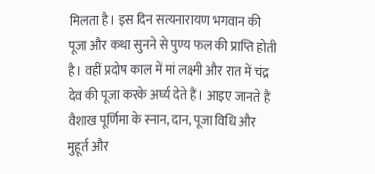मिलता है। इस दिन सत्यनारायण भगवान की पूजा और कथा सुनने से पुण्य फल की प्राप्ति होती है। वहीं प्रदोष काल में मां लक्ष्मी और रात में चंद्र देव की पूजा करके अर्घ्य देते हैं। आइए जानते हैं वैशाख पूर्णिमा के स्नान, दान, पूजा विधि और मुहूर्त और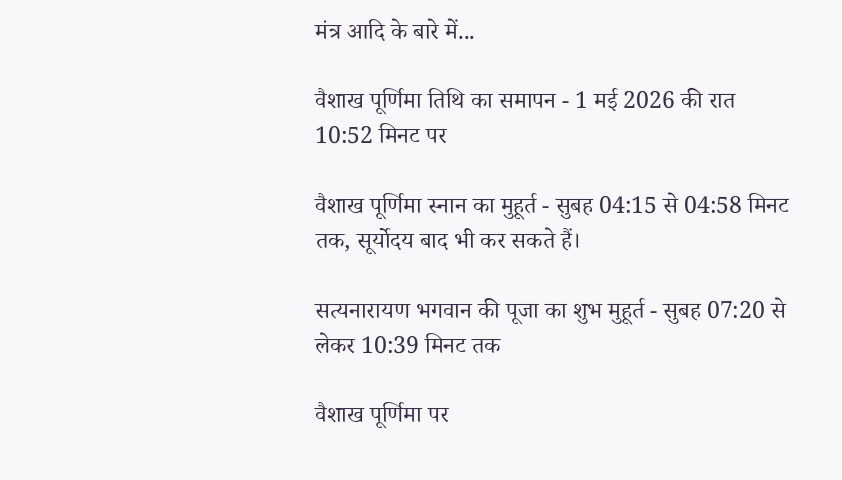मंत्र आदि के बारे में...

वैशाख पूर्णिमा तिथि का समापन - 1 मई 2026 की रात 10:52 मिनट पर

वैशाख पूर्णिमा स्नान का मुहूर्त - सुबह 04:15 से 04:58 मिनट तक, सूर्योदय बाद भी कर सकते हैं।

सत्यनारायण भगवान की पूजा का शुभ मुहूर्त - सुबह 07:20 से लेकर 10:39 मिनट तक

वैशाख पूर्णिमा पर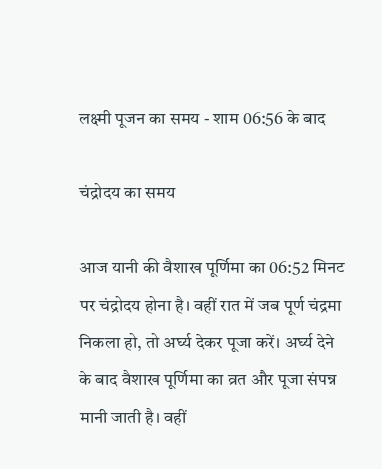लक्ष्मी पूजन का समय - शाम 06:56 के बाद

चंद्रोदय का समय

आज यानी की वैशाख पूर्णिमा का 06:52 मिनट पर चंद्रोदय होना है। वहीं रात में जब पूर्ण चंद्रमा निकला हो, तो अर्घ्य देकर पूजा करें। अर्घ्य देने के बाद वैशाख पूर्णिमा का व्रत और पूजा संपन्न मानी जाती है। वहीं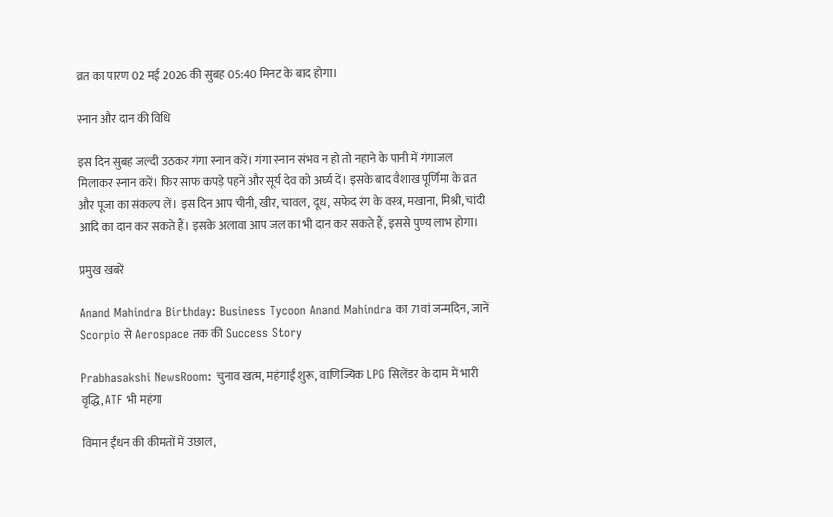व्रत का पारण 02 मई 2026 की सुबह 05:40 मिनट के बाद होगा।

स्नान और दान की विधि

इस दिन सुबह जल्दी उठकर गंगा स्नान करें। गंगा स्नान संभव न हो तो नहाने के पानी में गंगाजल मिलाकर स्नान करें। फिर साफ कपड़े पहनें और सूर्य देव को अर्घ्य दें। इसके बाद वैशाख पूर्णिमा के व्रत और पूजा का संकल्प लें। इस दिन आप चीनी, खीर, चावल, दूध, सफेद रंग के वस्त्र, मखाना, मिश्री, चांदी आदि का दान कर सकते हैं। इसके अलावा आप जल का भी दान कर सकते हैं, इससे पुण्य लाभ होगा।

प्रमुख खबरें

Anand Mahindra Birthday: Business Tycoon Anand Mahindra का 71वां जन्मदिन, जानें Scorpio से Aerospace तक की Success Story

Prabhasakshi NewsRoom: चुनाव खत्म, महंगाई शुरू, वाणिज्यिक LPG सिलेंडर के दाम में भारी वृद्धि, ATF भी महंगा

विमान ईंधन की कीमतों में उछाल,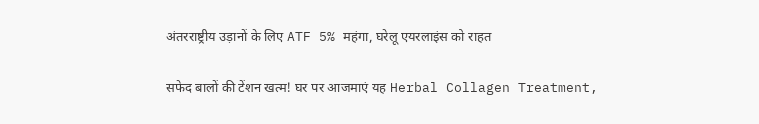अंतरराष्ट्रीय उड़ानों के लिए ATF 5% महंगा, घरेलू एयरलाइंस को राहत

सफेद बालों की टेंशन खत्म! घर पर आजमाएं यह Herbal Collagen Treatment,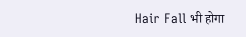Hair Fall भी होगा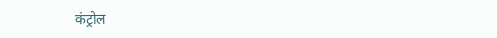कंट्रोल